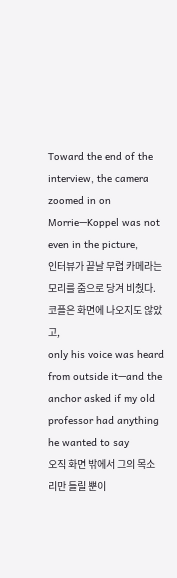Toward the end of the interview, the camera zoomed in on Morrie—Koppel was not even in the picture,
인터뷰가 끝날 무렵 카메라는 모리를 줌으로 당겨 비췄다. 코플은 화면에 나오지도 않았고,
only his voice was heard from outside it—and the anchor asked if my old professor had anything he wanted to say
오직 화면 밖에서 그의 목소리만 들릴 뿐이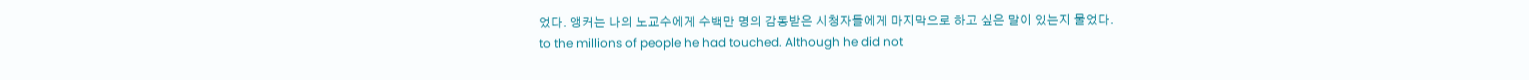었다. 앵커는 나의 노교수에게 수백만 명의 감동받은 시청자들에게 마지막으로 하고 싶은 말이 있는지 물었다.
to the millions of people he had touched. Although he did not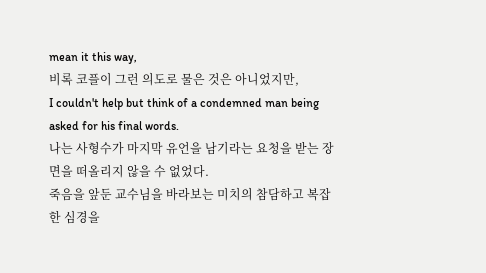mean it this way,
비록 코플이 그런 의도로 물은 것은 아니었지만,
I couldn't help but think of a condemned man being asked for his final words.
나는 사형수가 마지막 유언을 남기라는 요청을 받는 장면을 떠올리지 않을 수 없었다.
죽음을 앞둔 교수님을 바라보는 미치의 참담하고 복잡한 심경을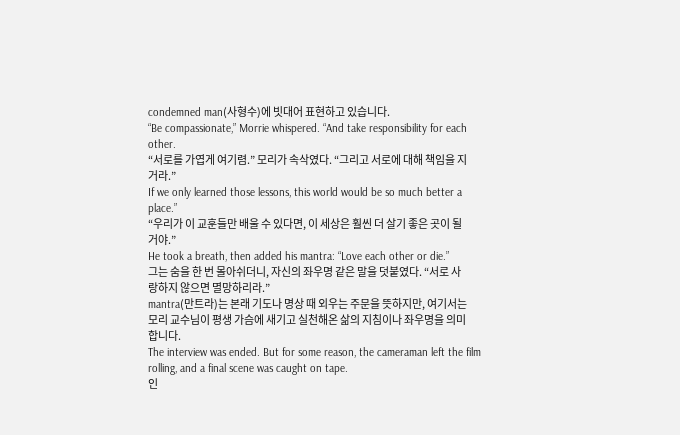condemned man(사형수)에 빗대어 표현하고 있습니다.
“Be compassionate,” Morrie whispered. “And take responsibility for each other.
“서로를 가엽게 여기렴.” 모리가 속삭였다. “그리고 서로에 대해 책임을 지거라.”
If we only learned those lessons, this world would be so much better a place.”
“우리가 이 교훈들만 배울 수 있다면, 이 세상은 훨씬 더 살기 좋은 곳이 될 거야.”
He took a breath, then added his mantra: “Love each other or die.”
그는 숨을 한 번 몰아쉬더니, 자신의 좌우명 같은 말을 덧붙였다. “서로 사랑하지 않으면 멸망하리라.”
mantra(만트라)는 본래 기도나 명상 때 외우는 주문을 뜻하지만, 여기서는 모리 교수님이 평생 가슴에 새기고 실천해온 삶의 지침이나 좌우명을 의미합니다.
The interview was ended. But for some reason, the cameraman left the film rolling, and a final scene was caught on tape.
인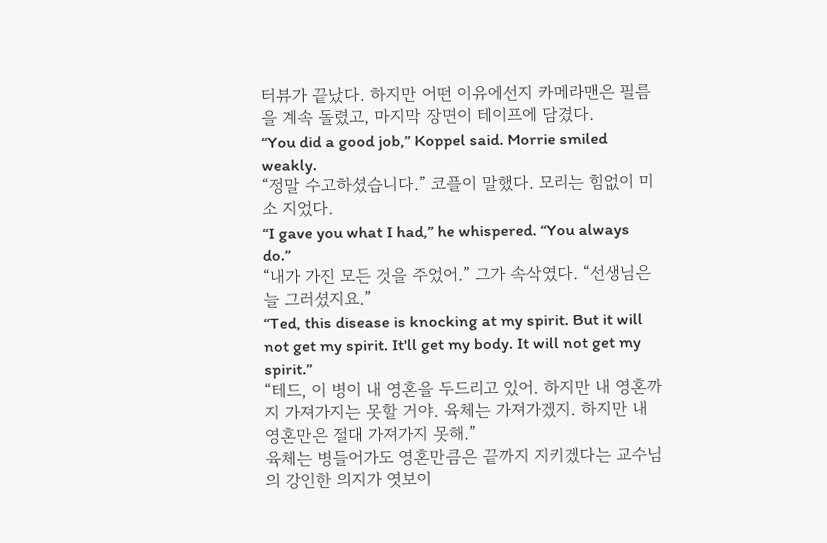터뷰가 끝났다. 하지만 어떤 이유에선지 카메라맨은 필름을 계속 돌렸고, 마지막 장면이 테이프에 담겼다.
“You did a good job,” Koppel said. Morrie smiled weakly.
“정말 수고하셨습니다.” 코플이 말했다. 모리는 힘없이 미소 지었다.
“I gave you what I had,” he whispered. “You always do.”
“내가 가진 모든 것을 주었어.” 그가 속삭였다. “선생님은 늘 그러셨지요.”
“Ted, this disease is knocking at my spirit. But it will not get my spirit. It'll get my body. It will not get my spirit.”
“테드, 이 병이 내 영혼을 두드리고 있어. 하지만 내 영혼까지 가져가지는 못할 거야. 육체는 가져가겠지. 하지만 내 영혼만은 절대 가져가지 못해.”
육체는 병들어가도 영혼만큼은 끝까지 지키겠다는 교수님의 강인한 의지가 엿보이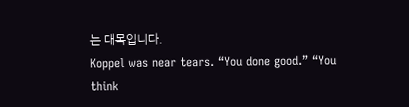는 대목입니다.
Koppel was near tears. “You done good.” “You think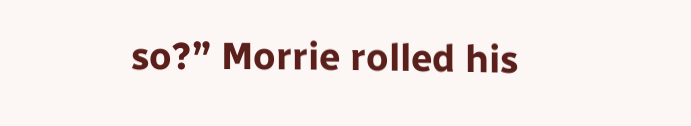so?” Morrie rolled his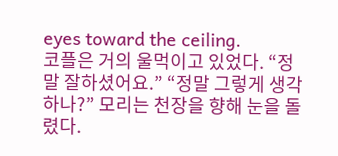eyes toward the ceiling.
코플은 거의 울먹이고 있었다. “정말 잘하셨어요.” “정말 그렇게 생각하나?” 모리는 천장을 향해 눈을 돌렸다.